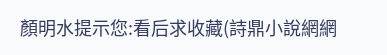顏明水提示您:看后求收藏(詩鼎小說網網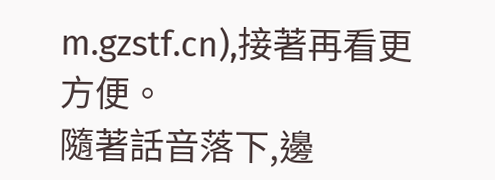m.gzstf.cn),接著再看更方便。
隨著話音落下,邊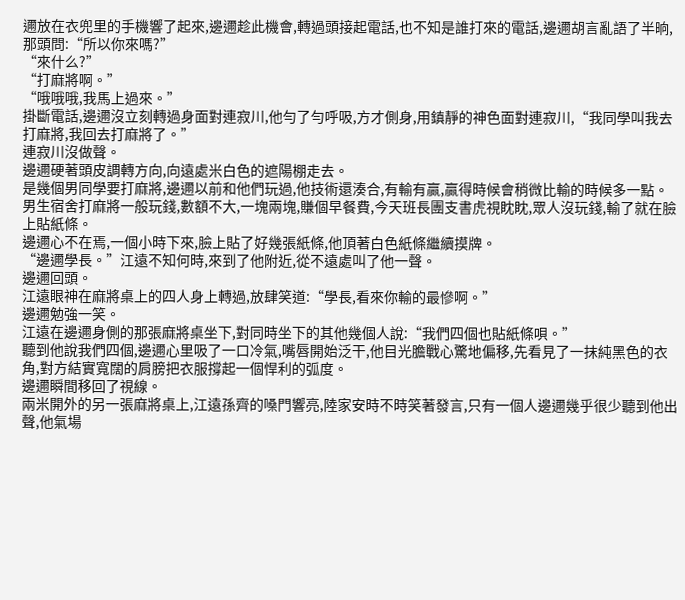邇放在衣兜里的手機響了起來,邊邇趁此機會,轉過頭接起電話,也不知是誰打來的電話,邊邇胡言亂語了半晌,那頭問:“所以你來嗎?”
“來什么?”
“打麻將啊。”
“哦哦哦,我馬上過來。”
掛斷電話,邊邇沒立刻轉過身面對連寂川,他勻了勻呼吸,方才側身,用鎮靜的神色面對連寂川,“我同學叫我去打麻將,我回去打麻將了。”
連寂川沒做聲。
邊邇硬著頭皮調轉方向,向遠處米白色的遮陽棚走去。
是幾個男同學要打麻將,邊邇以前和他們玩過,他技術還湊合,有輸有贏,贏得時候會稍微比輸的時候多一點。
男生宿舍打麻將一般玩錢,數額不大,一塊兩塊,賺個早餐費,今天班長團支書虎視眈眈,眾人沒玩錢,輸了就在臉上貼紙條。
邊邇心不在焉,一個小時下來,臉上貼了好幾張紙條,他頂著白色紙條繼續摸牌。
“邊邇學長。”江遠不知何時,來到了他附近,從不遠處叫了他一聲。
邊邇回頭。
江遠眼神在麻將桌上的四人身上轉過,放肆笑道:“學長,看來你輸的最慘啊。”
邊邇勉強一笑。
江遠在邊邇身側的那張麻將桌坐下,對同時坐下的其他幾個人說:“我們四個也貼紙條唄。”
聽到他說我們四個,邊邇心里吸了一口冷氣,嘴唇開始泛干,他目光膽戰心驚地偏移,先看見了一抹純黑色的衣角,對方結實寬闊的肩膀把衣服撐起一個悍利的弧度。
邊邇瞬間移回了視線。
兩米開外的另一張麻將桌上,江遠孫齊的嗓門響亮,陸家安時不時笑著發言,只有一個人邊邇幾乎很少聽到他出聲,他氣場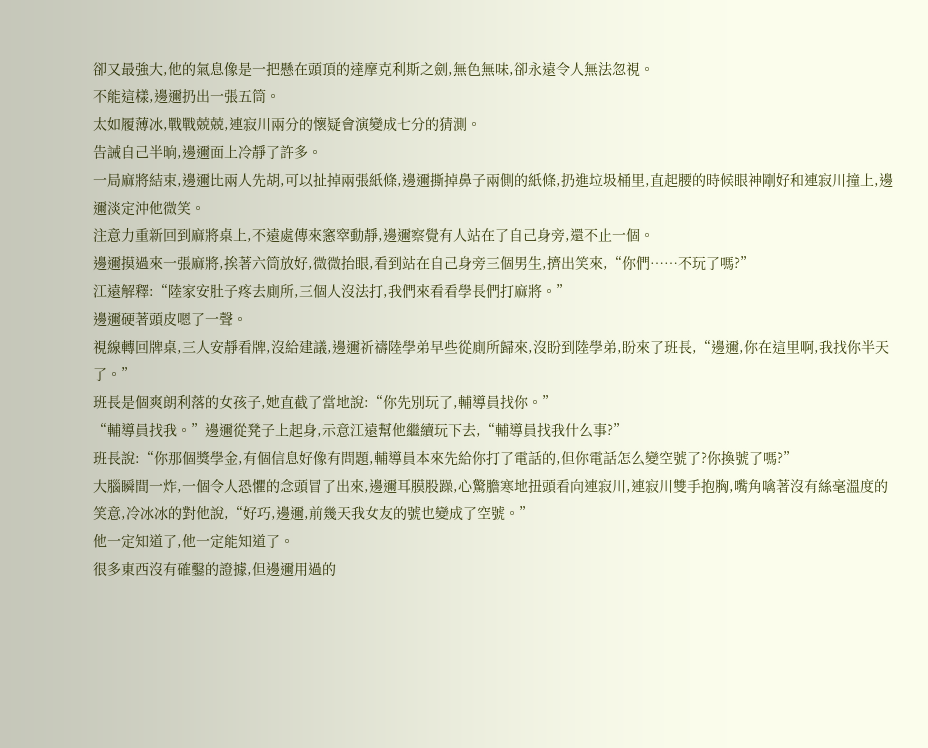卻又最強大,他的氣息像是一把懸在頭頂的達摩克利斯之劍,無色無味,卻永遠令人無法忽視。
不能這樣,邊邇扔出一張五筒。
太如履薄冰,戰戰兢兢,連寂川兩分的懷疑會演變成七分的猜測。
告誡自己半晌,邊邇面上冷靜了許多。
一局麻將結束,邊邇比兩人先胡,可以扯掉兩張紙條,邊邇撕掉鼻子兩側的紙條,扔進垃圾桶里,直起腰的時候眼神剛好和連寂川撞上,邊邇淡定沖他微笑。
注意力重新回到麻將桌上,不遠處傳來窸窣動靜,邊邇察覺有人站在了自己身旁,還不止一個。
邊邇摸過來一張麻將,挨著六筒放好,微微抬眼,看到站在自己身旁三個男生,擠出笑來,“你們……不玩了嗎?”
江遠解釋:“陸家安肚子疼去廁所,三個人沒法打,我們來看看學長們打麻將。”
邊邇硬著頭皮嗯了一聲。
視線轉回牌桌,三人安靜看牌,沒給建議,邊邇祈禱陸學弟早些從廁所歸來,沒盼到陸學弟,盼來了班長,“邊邇,你在這里啊,我找你半天了。”
班長是個爽朗利落的女孩子,她直截了當地說:“你先別玩了,輔導員找你。”
“輔導員找我。”邊邇從凳子上起身,示意江遠幫他繼續玩下去,“輔導員找我什么事?”
班長說:“你那個獎學金,有個信息好像有問題,輔導員本來先給你打了電話的,但你電話怎么變空號了?你換號了嗎?”
大腦瞬間一炸,一個令人恐懼的念頭冒了出來,邊邇耳膜股躁,心驚膽寒地扭頭看向連寂川,連寂川雙手抱胸,嘴角噙著沒有絲毫溫度的笑意,冷冰冰的對他說,“好巧,邊邇,前幾天我女友的號也變成了空號。”
他一定知道了,他一定能知道了。
很多東西沒有確鑿的證據,但邊邇用過的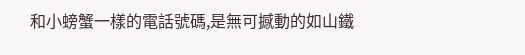和小螃蟹一樣的電話號碼,是無可撼動的如山鐵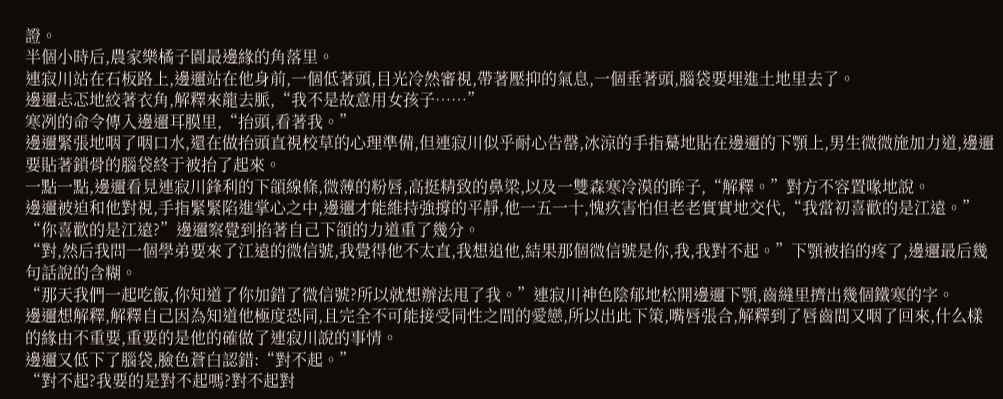證。
半個小時后,農家樂橘子園最邊緣的角落里。
連寂川站在石板路上,邊邇站在他身前,一個低著頭,目光冷然審視,帶著壓抑的氣息,一個垂著頭,腦袋要埋進土地里去了。
邊邇忐忑地絞著衣角,解釋來龍去脈,“我不是故意用女孩子……”
寒冽的命令傳入邊邇耳膜里,“抬頭,看著我。”
邊邇緊張地咽了咽口水,還在做抬頭直視校草的心理準備,但連寂川似乎耐心告罄,冰涼的手指驀地貼在邊邇的下顎上,男生微微施加力道,邊邇要貼著鎖骨的腦袋終于被抬了起來。
一點一點,邊邇看見連寂川鋒利的下頜線條,微薄的粉唇,高挺精致的鼻梁,以及一雙森寒冷漠的眸子,“解釋。”對方不容置喙地說。
邊邇被迫和他對視,手指緊緊陷進掌心之中,邊邇才能維持強撐的平靜,他一五一十,愧疚害怕但老老實實地交代,“我當初喜歡的是江遠。”
“你喜歡的是江遠?”邊邇察覺到掐著自己下頜的力道重了幾分。
“對,然后我問一個學弟要來了江遠的微信號,我覺得他不太直,我想追他,結果那個微信號是你,我,我對不起。”下顎被掐的疼了,邊邇最后幾句話說的含糊。
“那天我們一起吃飯,你知道了你加錯了微信號?所以就想辦法甩了我。”連寂川神色陰郁地松開邊邇下顎,齒縫里擠出幾個鐵寒的字。
邊邇想解釋,解釋自己因為知道他極度恐同,且完全不可能接受同性之間的愛戀,所以出此下策,嘴唇張合,解釋到了唇齒間又咽了回來,什么樣的緣由不重要,重要的是他的確做了連寂川說的事情。
邊邇又低下了腦袋,臉色蒼白認錯:“對不起。”
“對不起?我要的是對不起嗎?對不起對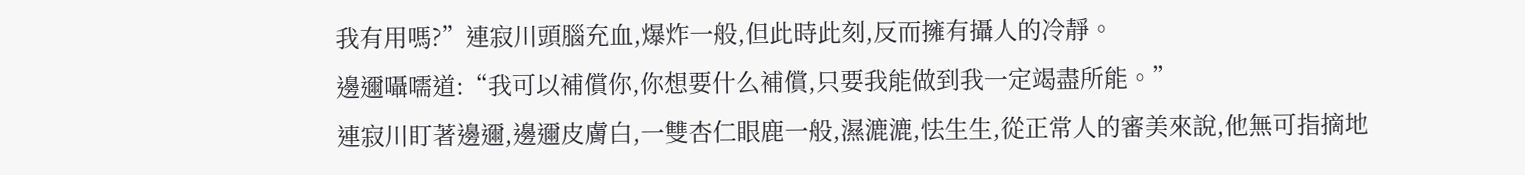我有用嗎?”連寂川頭腦充血,爆炸一般,但此時此刻,反而擁有攝人的冷靜。
邊邇囁嚅道:“我可以補償你,你想要什么補償,只要我能做到我一定竭盡所能。”
連寂川盯著邊邇,邊邇皮膚白,一雙杏仁眼鹿一般,濕漉漉,怯生生,從正常人的審美來說,他無可指摘地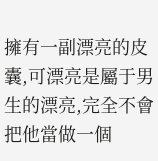擁有一副漂亮的皮囊,可漂亮是屬于男生的漂亮,完全不會把他當做一個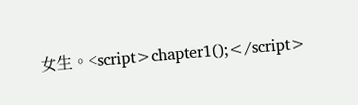女生。<script>chapter1();</script>